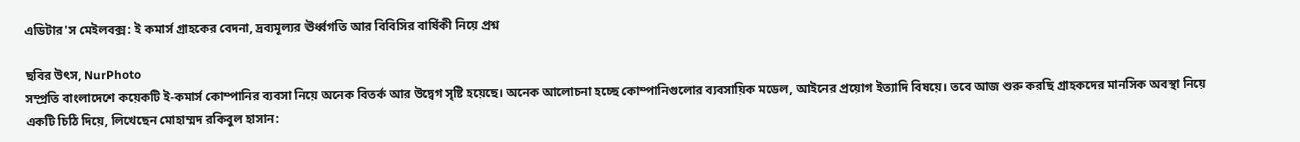এডিটার'স মেইলবক্স: ই কমার্স গ্রাহকের বেদনা, দ্রব্যমূল্যর ঊর্ধ্বগতি আর বিবিসির বার্ষিকী নিয়ে প্রশ্ন

ছবির উৎস, NurPhoto
সম্প্রতি বাংলাদেশে কয়েকটি ই-কমার্স কোম্পানির ব্যবসা নিয়ে অনেক বিতর্ক আর উদ্বেগ সৃষ্টি হয়েছে। অনেক আলোচনা হচ্ছে কোম্পানিগুলোর ব্যবসায়িক মডেল, আইনের প্রয়োগ ইত্যাদি বিষয়ে। তবে আজ শুরু করছি গ্রাহকদের মানসিক অবস্থা নিয়ে একটি চিঠি দিয়ে, লিখেছেন মোহাম্মদ রকিবুল হাসান: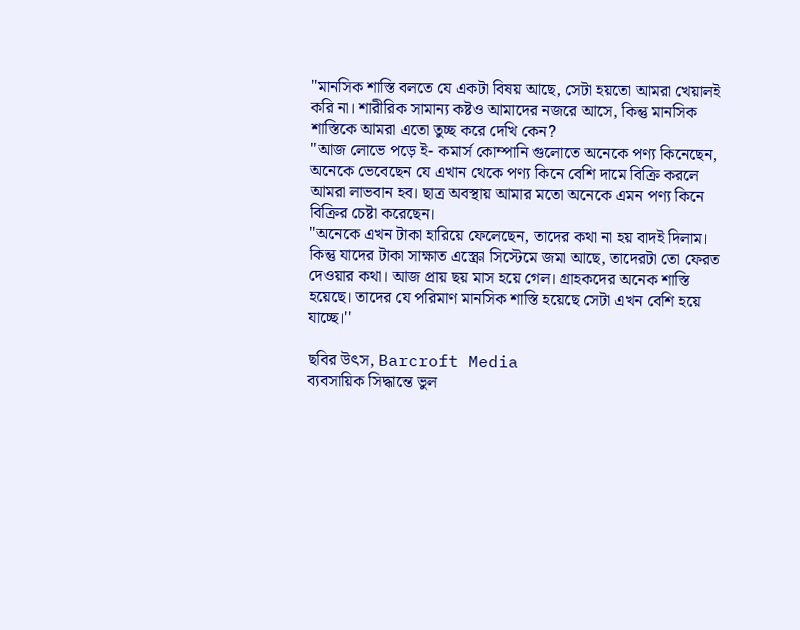''মানসিক শাস্তি বলতে যে একটা বিষয় আছে, সেটা হয়তো আমরা খেয়ালই করি না। শারীরিক সামান্য কষ্টও আমাদের নজরে আসে, কিন্তু মানসিক শাস্তিকে আমরা এতো তুচ্ছ করে দেখি কেন?
''আজ লোভে পড়ে ই- কমার্স কোম্পানি গুলোতে অনেকে পণ্য কিনেছেন, অনেকে ভেবেছেন যে এখান থেকে পণ্য কিনে বেশি দামে বিক্রি করলে আমরা লাভবান হব। ছাত্র অবস্থায় আমার মতো অনেকে এমন পণ্য কিনে বিক্রির চেষ্টা করেছেন।
''অনেকে এখন টাকা হারিয়ে ফেলেছেন, তাদের কথা না হয় বাদই দিলাম। কিন্তু যাদের টাকা সাক্ষাত এস্ক্রো সিস্টেমে জমা আছে, তাদেরটা তো ফেরত দেওয়ার কথা। আজ প্রায় ছয় মাস হয়ে গেল। গ্রাহকদের অনেক শাস্তি হয়েছে। তাদের যে পরিমাণ মানসিক শাস্তি হয়েছে সেটা এখন বেশি হয়ে যাচ্ছে।''

ছবির উৎস, Barcroft Media
ব্যবসায়িক সিদ্ধান্তে ভুল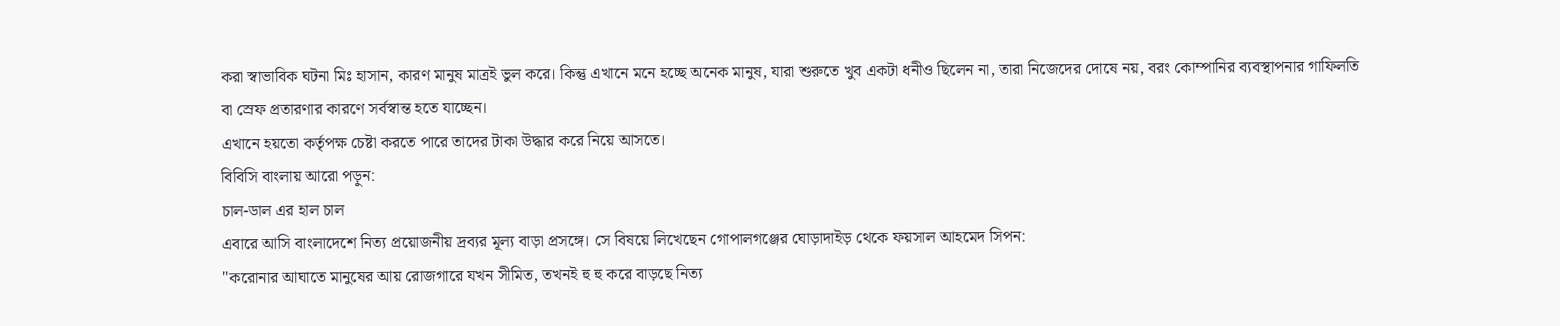করা স্বাভাবিক ঘটনা মিঃ হাসান, কারণ মানুষ মাত্রই ভুল করে। কিন্তু এখানে মনে হচ্ছে অনেক মানুষ, যারা শুরুতে খুব একটা ধনীও ছিলেন না, তারা নিজেদের দোষে নয়, বরং কোম্পানির ব্যবস্থাপনার গাফিলতি বা স্রেফ প্রতারণার কারণে সর্বস্বান্ত হতে যাচ্ছেন।
এখানে হয়তো কর্তৃপক্ষ চেষ্টা করতে পারে তাদের টাকা উদ্ধার করে নিয়ে আসতে।
বিবিসি বাংলায় আরো পড়ুন:
চাল-ডাল এর হাল চাল
এবারে আসি বাংলাদেশে নিত্য প্রয়োজনীয় দ্রব্যর মূল্য বাড়া প্রসঙ্গে। সে বিষয়ে লিখেছেন গোপালগঞ্জের ঘোড়াদাইড় থেকে ফয়সাল আহমেদ সিপন:
''করোনার আঘাতে মানুষের আয় রোজগারে যখন সীমিত, তখনই হু হু করে বাড়ছে নিত্য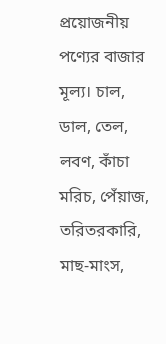প্রয়োজনীয় পণ্যের বাজার মূল্য। চাল, ডাল, তেল, লবণ, কাঁচা মরিচ, পেঁয়াজ, তরিতরকারি, মাছ-মাংস,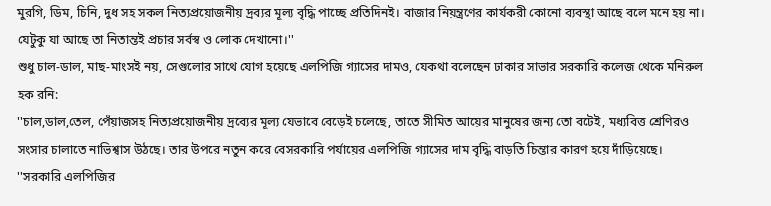মুরগি, ডিম, চিনি, দুধ সহ সকল নিত্যপ্রয়োজনীয় দ্রব্যর মূল্য বৃদ্ধি পাচ্ছে প্রতিদিনই। বাজার নিয়ন্ত্রণের কার্যকরী কোনো ব্যবস্থা আছে বলে মনে হয় না। যেটুকু যা আছে তা নিতান্তই প্রচার সর্বস্ব ও লোক দেখানো।''
শুধু চাল-ডাল, মাছ-মাংসই নয়, সেগুলোর সাথে যোগ হয়েছে এলপিজি গ্যাসের দামও, যেকথা বলেছেন ঢাকার সাভার সরকারি কলেজ থেকে মনিরুল হক রনি:
''চাল,ডাল,তেল, পেঁয়াজসহ নিত্যপ্রয়োজনীয় দ্রব্যের মূল্য যেভাবে বেড়েই চলেছে, তাতে সীমিত আয়ের মানুষের জন্য তো বটেই, মধ্যবিত্ত শ্রেণিরও সংসার চালাতে নাভিশ্বাস উঠছে। তার উপরে নতুন করে বেসরকারি পর্যায়ের এলপিজি গ্যাসের দাম বৃদ্ধি বাড়তি চিন্তার কারণ হয়ে দাঁড়িয়েছে।
''সরকারি এলপিজির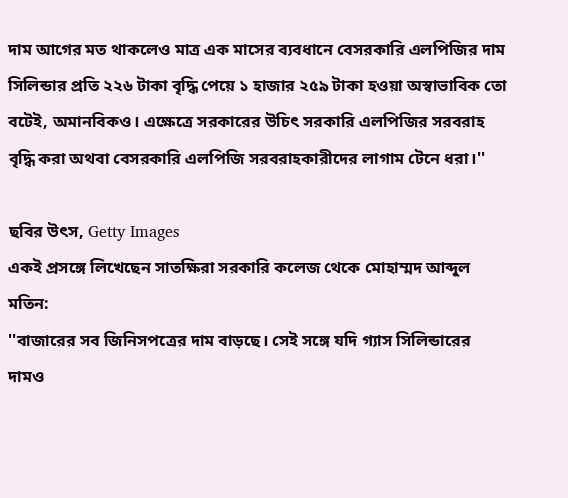দাম আগের মত থাকলেও মাত্র এক মাসের ব্যবধানে বেসরকারি এলপিজির দাম সিলিন্ডার প্রতি ২২৬ টাকা বৃদ্ধি পেয়ে ১ হাজার ২৫৯ টাকা হওয়া অস্বাভাবিক তো বটেই, অমানবিকও। এক্ষেত্রে সরকারের উচিৎ সরকারি এলপিজির সরবরাহ বৃদ্ধি করা অথবা বেসরকারি এলপিজি সরবরাহকারীদের লাগাম টেনে ধরা।''

ছবির উৎস, Getty Images
একই প্রসঙ্গে লিখেছেন সাতক্ষিরা সরকারি কলেজ থেকে মোহাম্মদ আব্দুল মতিন:
''বাজারের সব জিনিসপত্রের দাম বাড়ছে। সেই সঙ্গে যদি গ্যাস সিলিন্ডারের দামও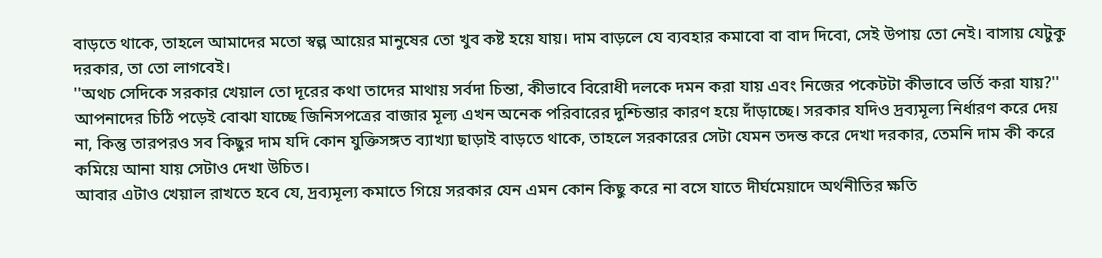বাড়তে থাকে, তাহলে আমাদের মতো স্বল্প আয়ের মানুষের তো খুব কষ্ট হয়ে যায়। দাম বাড়লে যে ব্যবহার কমাবো বা বাদ দিবো, সেই উপায় তো নেই। বাসায় যেটুকু দরকার, তা তো লাগবেই।
''অথচ সেদিকে সরকার খেয়াল তো দূরের কথা তাদের মাথায় সর্বদা চিন্তা, কীভাবে বিরোধী দলকে দমন করা যায় এবং নিজের পকেটটা কীভাবে ভর্তি করা যায়?''
আপনাদের চিঠি পড়েই বোঝা যাচ্ছে জিনিসপত্রের বাজার মূল্য এখন অনেক পরিবারের দুশ্চিন্তার কারণ হয়ে দাঁড়াচ্ছে। সরকার যদিও দ্রব্যমূল্য নির্ধারণ করে দেয় না, কিন্তু তারপরও সব কিছুর দাম যদি কোন যুক্তিসঙ্গত ব্যাখ্যা ছাড়াই বাড়তে থাকে, তাহলে সরকারের সেটা যেমন তদন্ত করে দেখা দরকার, তেমনি দাম কী করে কমিয়ে আনা যায় সেটাও দেখা উচিত।
আবার এটাও খেয়াল রাখতে হবে যে, দ্রব্যমূল্য কমাতে গিয়ে সরকার যেন এমন কোন কিছু করে না বসে যাতে দীর্ঘমেয়াদে অর্থনীতির ক্ষতি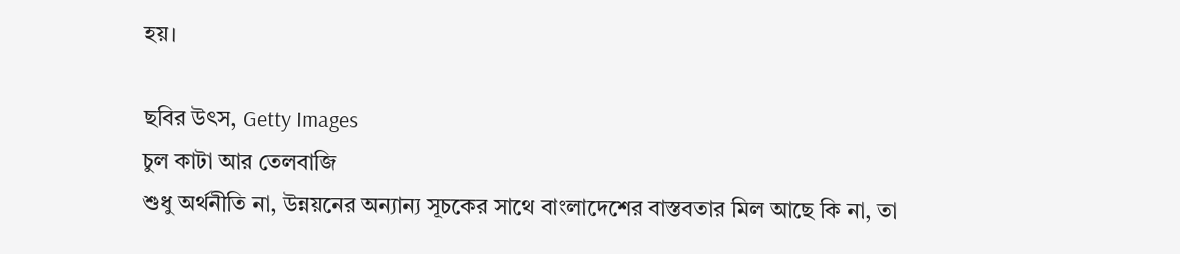হয়।

ছবির উৎস, Getty Images
চুল কাটা আর তেলবাজি
শুধু অর্থনীতি না, উন্নয়নের অন্যান্য সূচকের সাথে বাংলাদেশের বাস্তবতার মিল আছে কি না, তা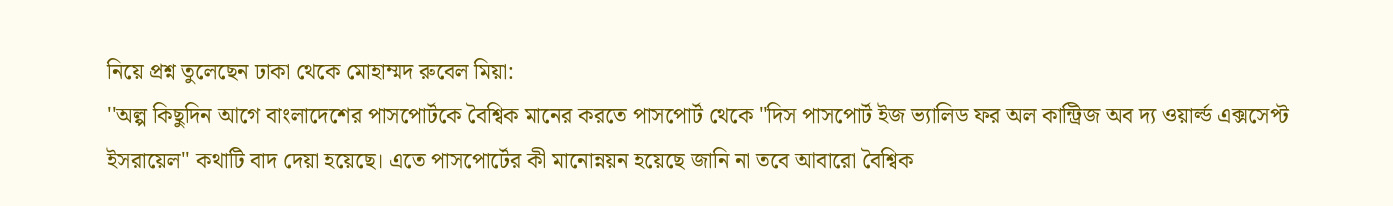নিয়ে প্রশ্ন তুলেছেন ঢাকা থেকে মোহাম্মদ রুবেল মিয়া:
''অল্প কিছুদিন আগে বাংলাদেশের পাসপোর্টকে বৈশ্বিক মানের করতে পাসপোর্ট থেকে "দিস পাসপোর্ট ইজ ভ্যালিড ফর অল কান্ট্রিজ অব দ্য ওয়ার্ল্ড এক্সসেপ্ট ইসরায়েল'' কথাটি বাদ দেয়া হয়েছে। এতে পাসপোর্টের কী মানোন্নয়ন হয়েছে জানি না তবে আবারো বৈশ্বিক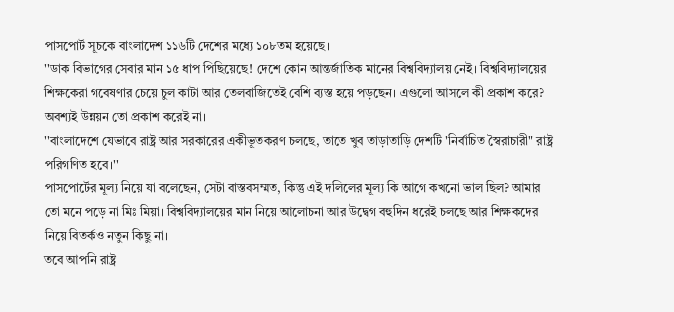পাসপোর্ট সূচকে বাংলাদেশ ১১৬টি দেশের মধ্যে ১০৮তম হয়েছে।
''ডাক বিভাগের সেবার মান ১৫ ধাপ পিছিয়েছে! দেশে কোন আন্তর্জাতিক মানের বিশ্ববিদ্যালয় নেই। বিশ্ববিদ্যালয়ের শিক্ষকেরা গবেষণার চেয়ে চুল কাটা আর তেলবাজিতেই বেশি ব্যস্ত হয়ে পড়ছেন। এগুলো আসলে কী প্রকাশ করে? অবশ্যই উন্নয়ন তো প্রকাশ করেই না।
''বাংলাদেশে যেভাবে রাষ্ট্র আর সরকারের একীভূতকরণ চলছে, তাতে খুব তাড়াতাড়ি দেশটি 'নির্বাচিত স্বৈরাচারী" রাষ্ট্র পরিগণিত হবে।''
পাসপোর্টের মূল্য নিয়ে যা বলেছেন, সেটা বাস্তবসম্মত, কিন্তু এই দলিলের মূল্য কি আগে কখনো ভাল ছিল? আমার তো মনে পড়ে না মিঃ মিয়া। বিশ্ববিদ্যালয়ের মান নিয়ে আলোচনা আর উদ্বেগ বহুদিন ধরেই চলছে আর শিক্ষকদের নিয়ে বিতর্কও নতুন কিছু না।
তবে আপনি রাষ্ট্র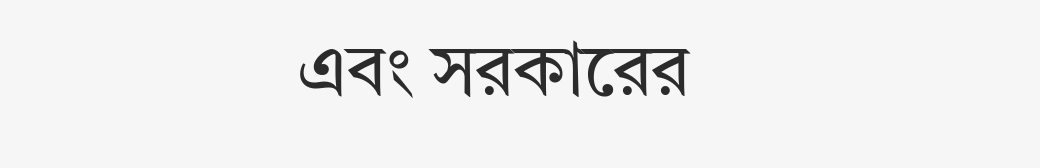এবং সরকারের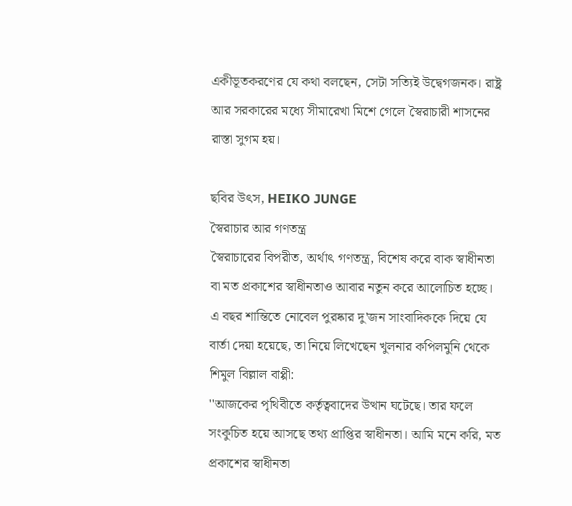একীভূতকরণের যে কথা বলছেন, সেটা সত্যিই উদ্বেগজনক। রাষ্ট্র আর সরকারের মধ্যে সীমারেখা মিশে গেলে স্বৈরাচারী শাসনের রাস্তা সুগম হয়।

ছবির উৎস, HEIKO JUNGE
স্বৈরাচার আর গণতন্ত্র
স্বৈরাচারের বিপরীত, অর্থাৎ গণতন্ত্র, বিশেষ করে বাক স্বাধীনতা বা মত প্রকাশের স্বাধীনতাও আবার নতুন করে আলোচিত হচ্ছে। এ বছর শান্তিতে নোবেল পুরষ্কার দু'জন সাংবাদিককে দিয়ে যে বার্তা দেয়া হয়েছে, তা নিয়ে লিখেছেন খুলনার কপিলমুনি থেকে শিমুল বিল্লাল বাপ্পী:
''আজকের পৃথিবীতে কর্তৃত্ববাদের উত্থান ঘটেছে। তার ফলে সংকুচিত হয়ে আসছে তথ্য প্রাপ্তির স্বাধীনতা। আমি মনে করি, মত প্রকাশের স্বাধীনতা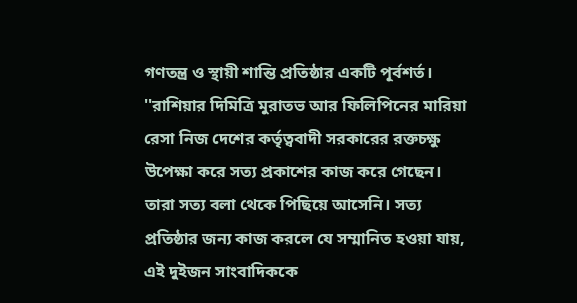গণতন্ত্র ও স্থায়ী শান্তি প্রতিষ্ঠার একটি পূর্বশর্ত।
''রাশিয়ার দিমিত্রি মুরাতভ আর ফিলিপিনের মারিয়া রেসা নিজ দেশের কর্তৃত্ববাদী সরকারের রক্তচক্ষু উপেক্ষা করে সত্য প্রকাশের কাজ করে গেছেন। তারা সত্য বলা থেকে পিছিয়ে আসেনি। সত্য প্রতিষ্ঠার জন্য কাজ করলে যে সম্মানিত হওয়া যায়, এই দুইজন সাংবাদিককে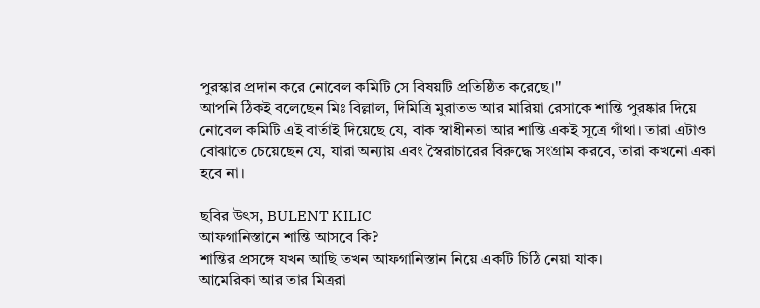পুরস্কার প্রদান করে নোবেল কমিটি সে বিষয়টি প্রতিষ্ঠিত করেছে।''
আপনি ঠিকই বলেছেন মিঃ বিল্লাল, দিমিত্রি মুরাতভ আর মারিয়া রেসাকে শান্তি পুরষ্কার দিয়ে নোবেল কমিটি এই বার্তাই দিয়েছে যে, বাক স্বাধীনতা আর শান্তি একই সূত্রে গাঁথা। তারা এটাও বোঝাতে চেয়েছেন যে, যারা অন্যায় এবং স্বৈরাচারের বিরুদ্ধে সংগ্রাম করবে, তারা কখনো একা হবে না।

ছবির উৎস, BULENT KILIC
আফগানিস্তানে শান্তি আসবে কি?
শান্তির প্রসঙ্গে যখন আছি তখন আফগানিস্তান নিয়ে একটি চিঠি নেয়া যাক।
আমেরিকা আর তার মিত্ররা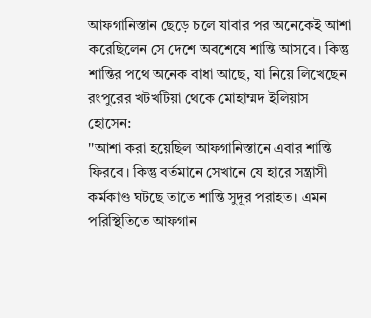আফগানিস্তান ছেড়ে চলে যাবার পর অনেকেই আশা করেছিলেন সে দেশে অবশেষে শান্তি আসবে। কিন্তু শান্তির পথে অনেক বাধা আছে, যা নিয়ে লিখেছেন রংপুরের খটখটিয়া থেকে মোহাম্মদ ইলিয়াস হোসেন:
''আশা করা হয়েছিল আফগানিস্তানে এবার শান্তি ফিরবে। কিন্তু বর্তমানে সেখানে যে হারে সন্ত্রাসী কর্মকাণ্ড ঘটছে তাতে শান্তি সুদূর পরাহত। এমন পরিস্থিতিতে আফগান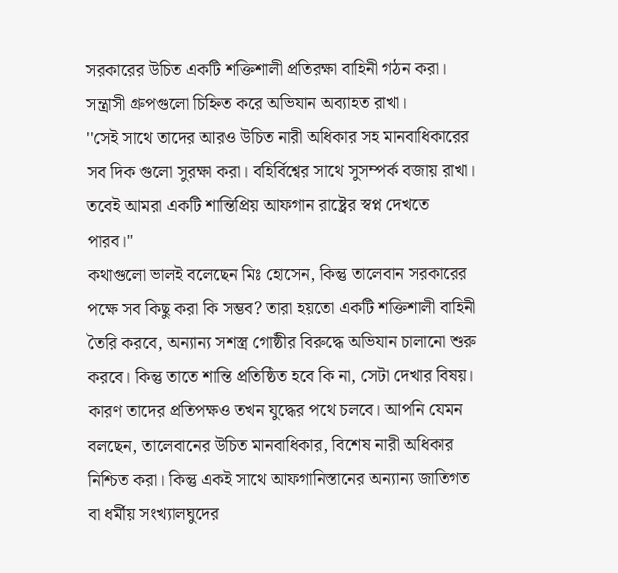সরকারের উচিত একটি শক্তিশালী প্রতিরক্ষা বাহিনী গঠন করা। সন্ত্রাসী গ্রুপগুলো চিহ্নিত করে অভিযান অব্যাহত রাখা।
''সেই সাথে তাদের আরও উচিত নারী অধিকার সহ মানবাধিকারের সব দিক গুলো সুরক্ষা করা। বহির্বিশ্বের সাথে সুসম্পর্ক বজায় রাখা। তবেই আমরা একটি শান্তিপ্রিয় আফগান রাষ্ট্রের স্বপ্ন দেখতে পারব।''
কথাগুলো ভালই বলেছেন মিঃ হোসেন, কিন্তু তালেবান সরকারের পক্ষে সব কিছু করা কি সম্ভব? তারা হয়তো একটি শক্তিশালী বাহিনী তৈরি করবে, অন্যান্য সশস্ত্র গোষ্ঠীর বিরুদ্ধে অভিযান চালানো শুরু করবে। কিন্তু তাতে শান্তি প্রতিষ্ঠিত হবে কি না, সেটা দেখার বিষয়।
কারণ তাদের প্রতিপক্ষও তখন যুদ্ধের পথে চলবে। আপনি যেমন বলছেন, তালেবানের উচিত মানবাধিকার, বিশেষ নারী অধিকার নিশ্চিত করা। কিন্তু একই সাথে আফগানিস্তানের অন্যান্য জাতিগত বা ধর্মীয় সংখ্যালঘুদের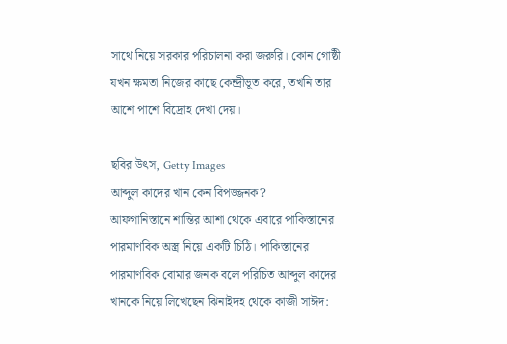সাথে নিয়ে সরকার পরিচালনা করা জরুরি। কোন গোষ্ঠী যখন ক্ষমতা নিজের কাছে কেন্দ্রীভূত করে, তখনি তার আশে পাশে বিদ্রোহ দেখা দেয়।

ছবির উৎস, Getty Images
আব্দুল কাদের খান কেন বিপজ্জনক?
আফগানিস্তানে শান্তির আশা থেকে এবারে পাকিস্তানের পারমাণবিক অস্ত্র নিয়ে একটি চিঠি। পাকিস্তানের পারমাণবিক বোমার জনক বলে পরিচিত আব্দুল কাদের খানকে নিয়ে লিখেছেন ঝিনাইদহ থেকে কাজী সাঈদ: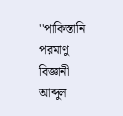''পাকিস্তানি পরমাণু বিজ্ঞানী আব্দুল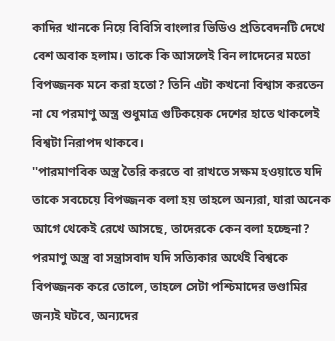কাদির খানকে নিয়ে বিবিসি বাংলার ভিডিও প্রতিবেদনটি দেখে বেশ অবাক হলাম। তাকে কি আসলেই বিন লাদেনের মতো বিপজ্জনক মনে করা হতো? তিনি এটা কখনো বিশ্বাস করতেন না যে পরমাণু অস্ত্র শুধুমাত্র গুটিকয়েক দেশের হাতে থাকলেই বিশ্বটা নিরাপদ থাকবে।
''পারমাণবিক অস্ত্র তৈরি করতে বা রাখতে সক্ষম হওয়াতে যদি তাকে সবচেয়ে বিপজ্জনক বলা হয় তাহলে অন্যরা, যারা অনেক আগে থেকেই রেখে আসছে, তাদেরকে কেন বলা হচ্ছেনা? পরমাণু অস্ত্র বা সন্ত্রাসবাদ যদি সত্যিকার অর্থেই বিশ্বকে বিপজ্জনক করে তোলে, তাহলে সেটা পশ্চিমাদের ভণ্ডামির জন্যই ঘটবে, অন্যদের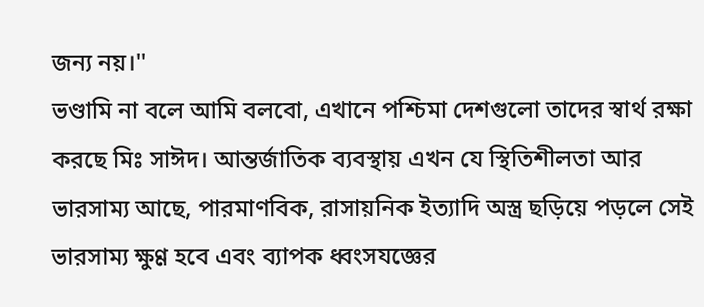জন্য নয়।''
ভণ্ডামি না বলে আমি বলবো, এখানে পশ্চিমা দেশগুলো তাদের স্বার্থ রক্ষা করছে মিঃ সাঈদ। আন্তর্জাতিক ব্যবস্থায় এখন যে স্থিতিশীলতা আর ভারসাম্য আছে, পারমাণবিক, রাসায়নিক ইত্যাদি অস্ত্র ছড়িয়ে পড়লে সেই ভারসাম্য ক্ষুণ্ণ হবে এবং ব্যাপক ধ্বংসযজ্ঞের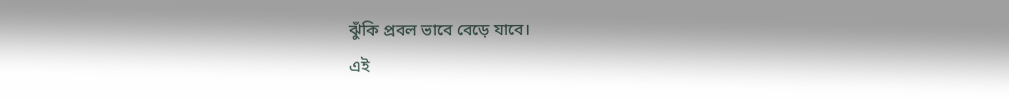ঝুঁকি প্রবল ভাবে বেড়ে যাবে।
এই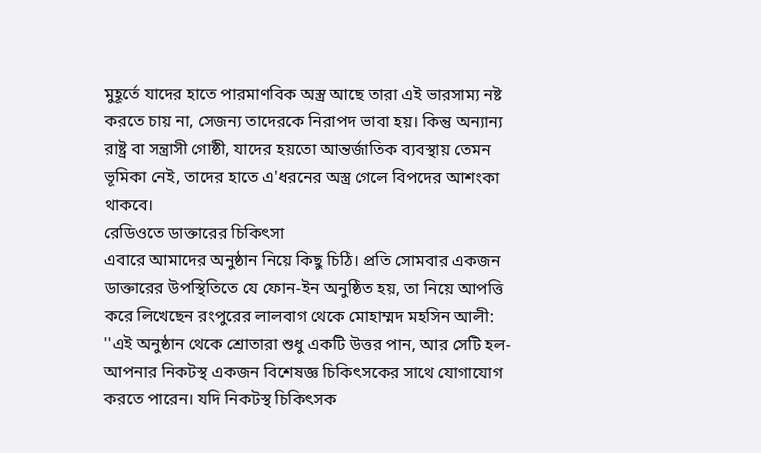মুহূর্তে যাদের হাতে পারমাণবিক অস্ত্র আছে তারা এই ভারসাম্য নষ্ট করতে চায় না, সেজন্য তাদেরকে নিরাপদ ভাবা হয়। কিন্তু অন্যান্য রাষ্ট্র বা সন্ত্রাসী গোষ্ঠী, যাদের হয়তো আন্তর্জাতিক ব্যবস্থায় তেমন ভূমিকা নেই, তাদের হাতে এ'ধরনের অস্ত্র গেলে বিপদের আশংকা থাকবে।
রেডিওতে ডাক্তারের চিকিৎসা
এবারে আমাদের অনুষ্ঠান নিয়ে কিছু চিঠি। প্রতি সোমবার একজন ডাক্তারের উপস্থিতিতে যে ফোন-ইন অনুষ্ঠিত হয়, তা নিয়ে আপত্তি করে লিখেছেন রংপুরের লালবাগ থেকে মোহাম্মদ মহসিন আলী:
''এই অনুষ্ঠান থেকে শ্রোতারা শুধু একটি উত্তর পান, আর সেটি হল- আপনার নিকটস্থ একজন বিশেষজ্ঞ চিকিৎসকের সাথে যোগাযোগ করতে পারেন। যদি নিকটস্থ চিকিৎসক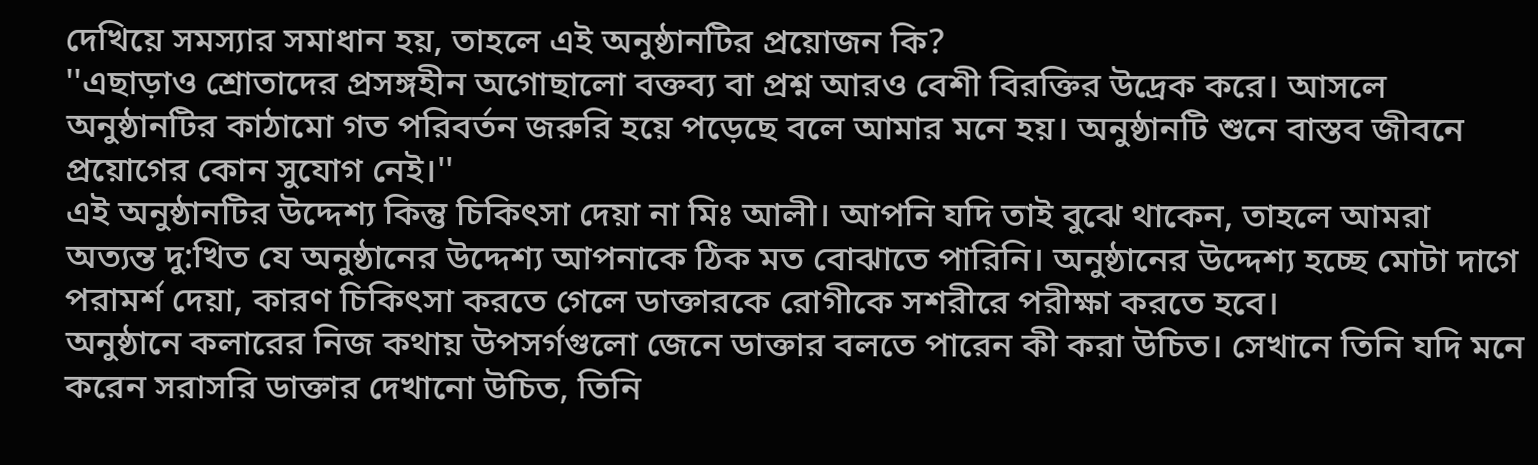দেখিয়ে সমস্যার সমাধান হয়, তাহলে এই অনুষ্ঠানটির প্রয়োজন কি?
''এছাড়াও শ্রোতাদের প্রসঙ্গহীন অগোছালো বক্তব্য বা প্রশ্ন আরও বেশী বিরক্তির উদ্রেক করে। আসলে অনুষ্ঠানটির কাঠামো গত পরিবর্তন জরুরি হয়ে পড়েছে বলে আমার মনে হয়। অনুষ্ঠানটি শুনে বাস্তব জীবনে প্রয়োগের কোন সুযোগ নেই।''
এই অনুষ্ঠানটির উদ্দেশ্য কিন্তু চিকিৎসা দেয়া না মিঃ আলী। আপনি যদি তাই বুঝে থাকেন, তাহলে আমরা অত্যন্ত দু:খিত যে অনুষ্ঠানের উদ্দেশ্য আপনাকে ঠিক মত বোঝাতে পারিনি। অনুষ্ঠানের উদ্দেশ্য হচ্ছে মোটা দাগে পরামর্শ দেয়া, কারণ চিকিৎসা করতে গেলে ডাক্তারকে রোগীকে সশরীরে পরীক্ষা করতে হবে।
অনুষ্ঠানে কলারের নিজ কথায় উপসর্গগুলো জেনে ডাক্তার বলতে পারেন কী করা উচিত। সেখানে তিনি যদি মনে করেন সরাসরি ডাক্তার দেখানো উচিত, তিনি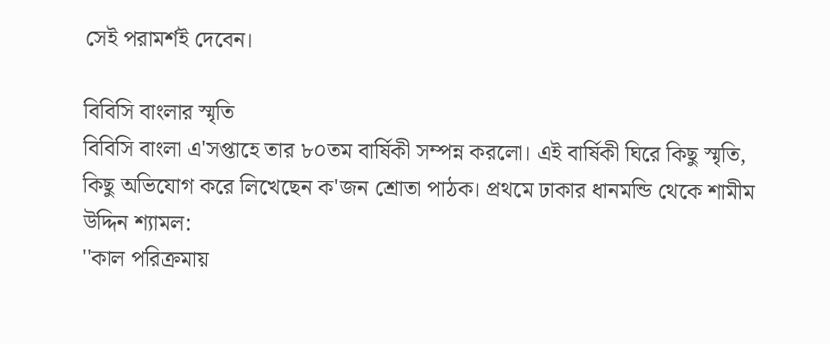সেই পরামর্শই দেবেন।

বিবিসি বাংলার স্মৃতি
বিবিসি বাংলা এ'সপ্তাহে তার ৮০তম বার্ষিকী সম্পন্ন করলো। এই বার্ষিকী ঘিরে কিছু স্মৃতি, কিছু অভিযোগ করে লিখেছেন ক'জন শ্রোতা পাঠক। প্রথমে ঢাকার ধানমন্ডি থেকে শামীম উদ্দিন শ্যামল:
''কাল পরিক্রমায়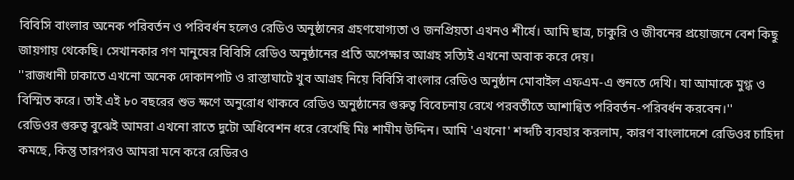বিবিসি বাংলার অনেক পরিবর্তন ও পরিবর্ধন হলেও রেডিও অনুষ্ঠানের গ্রহণযোগ্যতা ও জনপ্রিয়তা এখনও শীর্ষে। আমি ছাত্র, চাকুরি ও জীবনের প্রয়োজনে বেশ কিছু জায়গায় থেকেছি। সেখানকার গণ মানুষের বিবিসি রেডিও অনুষ্ঠানের প্রতি অপেক্ষার আগ্রহ সত্যিই এখনো অবাক করে দেয়।
''রাজধানী ঢাকাতে এখনো অনেক দোকানপাট ও রাস্তাঘাটে খুব আগ্রহ নিয়ে বিবিসি বাংলার রেডিও অনুষ্ঠান মোবাইল এফএম-এ শুনতে দেখি। যা আমাকে মুগ্ধ ও বিস্মিত করে। তাই এই ৮০ বছরের শুভ ক্ষণে অনুরোধ থাকবে রেডিও অনুষ্ঠানের গুরুত্ব বিবেচনায় রেখে পরবর্তীতে আশান্বিত পরিবর্তন-পরিবর্ধন করবেন।''
রেডিওর গুরুত্ব বুঝেই আমরা এখনো রাতে দুটো অধিবেশন ধরে রেখেছি মিঃ শামীম উদ্দিন। আমি 'এখনো' শব্দটি ব্যবহার করলাম, কারণ বাংলাদেশে রেডিওর চাহিদা কমছে, কিন্তু তারপরও আমরা মনে করে রেডিরও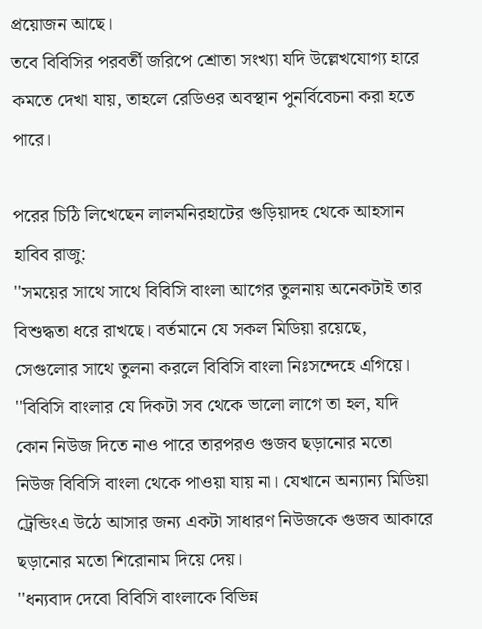প্রয়োজন আছে।
তবে বিবিসির পরবর্তী জরিপে শ্রোতা সংখ্যা যদি উল্লেখযোগ্য হারে কমতে দেখা যায়, তাহলে রেডিওর অবস্থান পুনর্বিবেচনা করা হতে পারে।

পরের চিঠি লিখেছেন লালমনিরহাটের গুড়িয়াদহ থেকে আহসান হাবিব রাজু:
''সময়ের সাথে সাথে বিবিসি বাংলা আগের তুলনায় অনেকটাই তার বিশুদ্ধতা ধরে রাখছে। বর্তমানে যে সকল মিডিয়া রয়েছে, সেগুলোর সাথে তুলনা করলে বিবিসি বাংলা নিঃসন্দেহে এগিয়ে।
''বিবিসি বাংলার যে দিকটা সব থেকে ভালো লাগে তা হল, যদি কোন নিউজ দিতে নাও পারে তারপরও গুজব ছড়ানোর মতো নিউজ বিবিসি বাংলা থেকে পাওয়া যায় না। যেখানে অন্যান্য মিডিয়া ট্রেন্ডিংএ উঠে আসার জন্য একটা সাধারণ নিউজকে গুজব আকারে ছড়ানোর মতো শিরোনাম দিয়ে দেয়।
''ধন্যবাদ দেবো বিবিসি বাংলাকে বিভিন্ন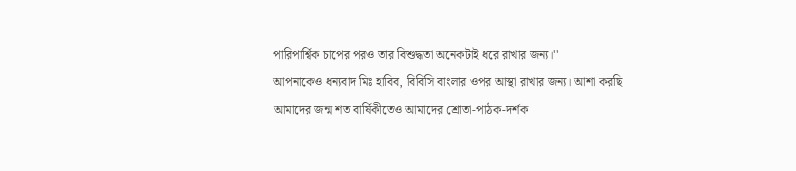পারিপার্শ্বিক চাপের পরও তার বিশুদ্ধতা অনেকটাই ধরে রাখার জন্য।''
আপনাকেও ধন্যবাদ মিঃ হাবিব, বিবিসি বাংলার ওপর আস্থা রাখার জন্য। আশা করছি আমাদের জন্ম শত বার্ষিকীতেও আমাদের শ্রোতা-পাঠক-দর্শক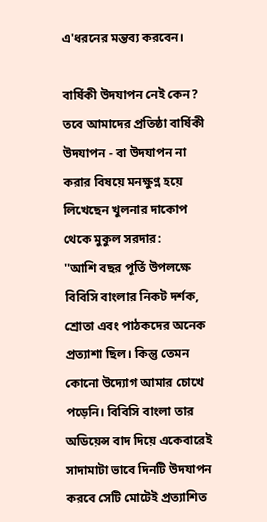এ'ধরনের মন্তব্য করবেন।

বার্ষিকী উদযাপন নেই কেন?
তবে আমাদের প্রতিষ্ঠা বার্ষিকী উদযাপন - বা উদযাপন না করার বিষয়ে মনক্ষুণ্ন হয়ে লিখেছেন খুলনার দাকোপ থেকে মুকুল সরদার:
''আশি বছর পূর্তি উপলক্ষে বিবিসি বাংলার নিকট দর্শক, শ্রোতা এবং পাঠকদের অনেক প্রত্যাশা ছিল। কিন্তু তেমন কোনো উদ্যোগ আমার চোখে পড়েনি। বিবিসি বাংলা তার অডিয়েন্স বাদ দিয়ে একেবারেই সাদামাটা ভাবে দিনটি উদযাপন করবে সেটি মোটেই প্রত্যাশিত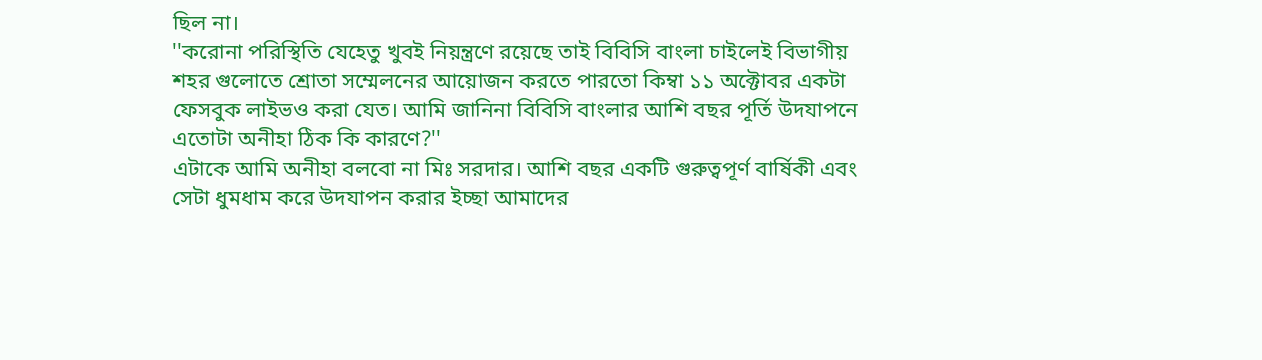ছিল না।
''করোনা পরিস্থিতি যেহেতু খুবই নিয়ন্ত্রণে রয়েছে তাই বিবিসি বাংলা চাইলেই বিভাগীয় শহর গুলোতে শ্রোতা সম্মেলনের আয়োজন করতে পারতো কিম্বা ১১ অক্টোবর একটা ফেসবুক লাইভও করা যেত। আমি জানিনা বিবিসি বাংলার আশি বছর পূর্তি উদযাপনে এতোটা অনীহা ঠিক কি কারণে?''
এটাকে আমি অনীহা বলবো না মিঃ সরদার। আশি বছর একটি গুরুত্বপূর্ণ বার্ষিকী এবং সেটা ধুমধাম করে উদযাপন করার ইচ্ছা আমাদের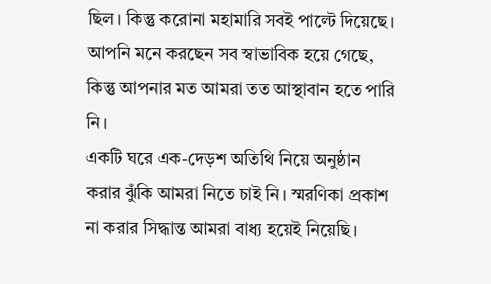ছিল। কিন্তু করোনা মহামারি সবই পাল্টে দিয়েছে। আপনি মনে করছেন সব স্বাভাবিক হয়ে গেছে, কিন্তু আপনার মত আমরা তত আস্থাবান হতে পারি নি।
একটি ঘরে এক-দেড়শ অতিথি নিয়ে অনুষ্ঠান করার ঝুঁকি আমরা নিতে চাই নি। স্মরণিকা প্রকাশ না করার সিদ্ধান্ত আমরা বাধ্য হয়েই নিয়েছি।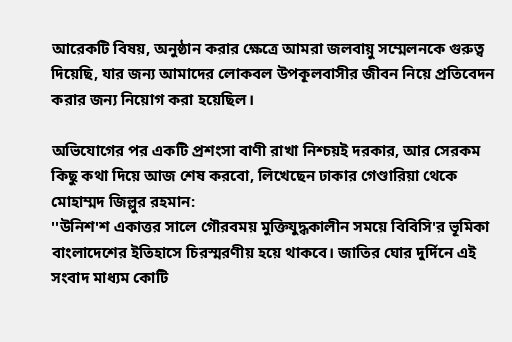আরেকটি বিষয়, অনুষ্ঠান করার ক্ষেত্রে আমরা জলবায়ু সম্মেলনকে গুরুত্ব দিয়েছি, যার জন্য আমাদের লোকবল উপকূলবাসীর জীবন নিয়ে প্রতিবেদন করার জন্য নিয়োগ করা হয়েছিল।

অভিযোগের পর একটি প্রশংসা বাণী রাখা নিশ্চয়ই দরকার, আর সেরকম কিছু কথা দিয়ে আজ শেষ করবো, লিখেছেন ঢাকার গেণ্ডারিয়া থেকে মোহাম্মদ জিল্লুর রহমান:
''উনিশ'শ একাত্তর সালে গৌরবময় মুক্তিযুদ্ধকালীন সময়ে বিবিসি'র ভূমিকা বাংলাদেশের ইতিহাসে চিরস্মরণীয় হয়ে থাকবে। জাতির ঘোর দুর্দিনে এই সংবাদ মাধ্যম কোটি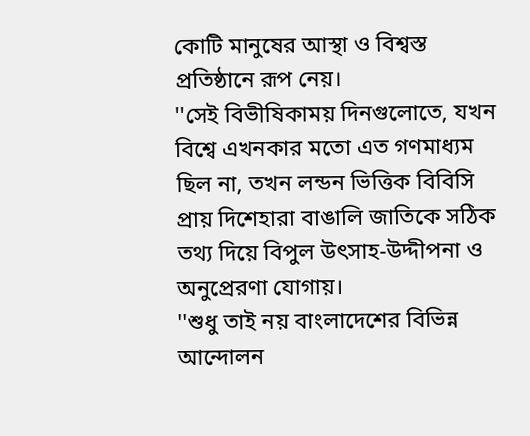কোটি মানুষের আস্থা ও বিশ্বস্ত প্রতিষ্ঠানে রূপ নেয়।
''সেই বিভীষিকাময় দিনগুলোতে, যখন বিশ্বে এখনকার মতো এত গণমাধ্যম ছিল না, তখন লন্ডন ভিত্তিক বিবিসি প্রায় দিশেহারা বাঙালি জাতিকে সঠিক তথ্য দিয়ে বিপুল উৎসাহ-উদ্দীপনা ও অনুপ্রেরণা যোগায়।
''শুধু তাই নয় বাংলাদেশের বিভিন্ন আন্দোলন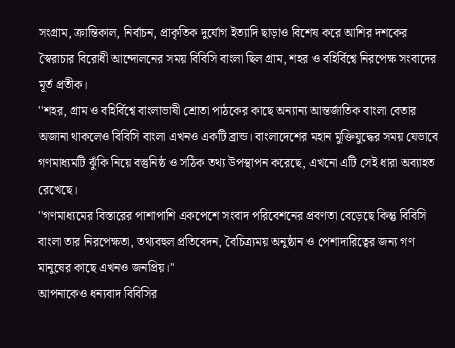সংগ্রাম, ক্রান্তিকাল, নির্বাচন, প্রাকৃতিক দুর্যোগ ইত্যাদি ছাড়াও বিশেষ করে আশির দশকের স্বৈরাচার বিরোধী আন্দোলনের সময় বিবিসি বাংলা ছিল গ্রাম, শহর ও বহির্বিশ্বে নিরপেক্ষ সংবাদের মূর্ত প্রতীক।
''শহর, গ্রাম ও বহির্বিশ্বে বাংলাভাষী শ্রোতা পাঠকের কাছে অন্যান্য আন্তর্জাতিক বাংলা বেতার অজানা থাকলেও বিবিসি বাংলা এখনও একটি ব্রান্ড। বাংলাদেশের মহান মুক্তিযুদ্ধের সময় যেভাবে গণমাধ্যমটি ঝুঁকি নিয়ে বস্তুনিষ্ঠ ও সঠিক তথ্য উপস্থাপন করেছে, এখনো এটি সেই ধারা অব্যাহত রেখেছে।
''গণমাধ্যমের বিস্তারের পাশাপাশি একপেশে সংবাদ পরিবেশনের প্রবণতা বেড়েছে কিন্তু বিবিসি বাংলা তার নিরপেক্ষতা, তথ্যবহুল প্রতিবেদন, বৈচিত্র্যময় অনুষ্ঠান ও পেশাদারিত্বের জন্য গণ মানুষের কাছে এখনও জনপ্রিয়।''
আপনাকেও ধন্যবাদ বিবিসির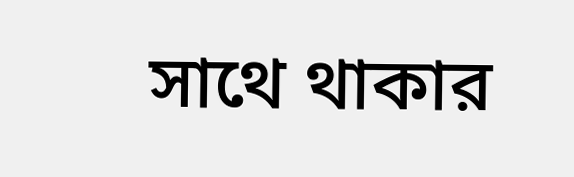সাথে থাকার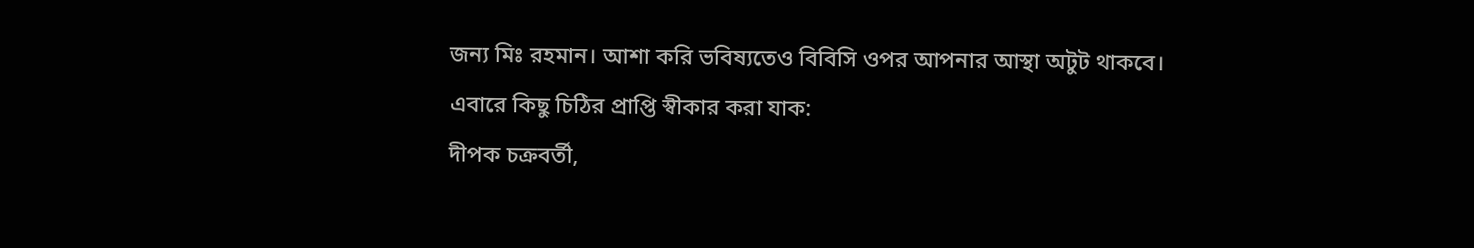জন্য মিঃ রহমান। আশা করি ভবিষ্যতেও বিবিসি ওপর আপনার আস্থা অটুট থাকবে।
এবারে কিছু চিঠির প্রাপ্তি স্বীকার করা যাক:
দীপক চক্রবর্তী,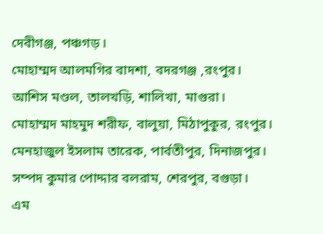দেবীগঞ্জ, পঞ্চগড়।
মোহাম্মদ আলমগির বাদশা, বদরগঞ্জ ,রংপুর।
আশিস মণ্ডল, তালখড়ি, শালিখা, মাগুরা।
মোহাম্মদ মাহমুদ শরীফ, বালুয়া, মিঠাপুকুর, রংপুর।
মেনহাজুল ইসলাম তারেক, পার্বতীপুর, দিনাজপুর।
সম্পদ কুমার পোদ্দার বলরাম, শেরপুর, বগুড়া।
এম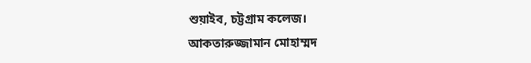শুয়াইব, চট্টগ্রাম কলেজ।
আকতারুজ্জামান মোহাম্মদ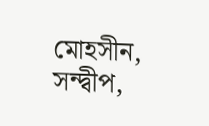মোহসীন, সন্দ্বীপ,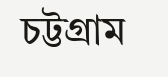চট্টগ্রাম